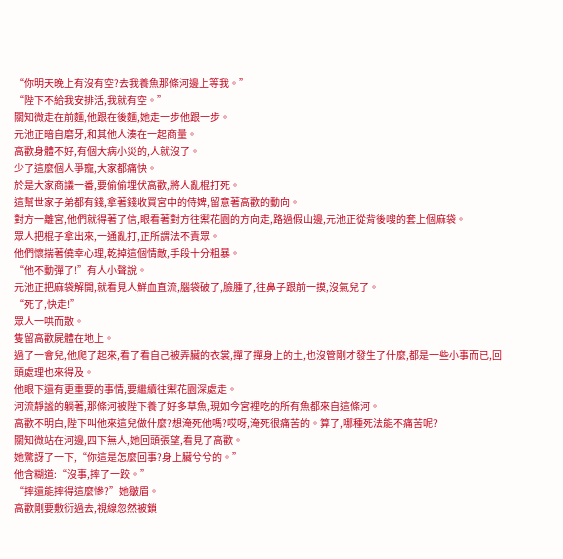“你明天晚上有沒有空?去我養魚那條河邊上等我。”
“陛下不給我安排活,我就有空。”
關知微走在前麵,他跟在後麵,她走一步他跟一步。
元池正暗自磨牙,和其他人湊在一起商量。
高歡身體不好,有個大病小災的,人就沒了。
少了這麼個人爭寵,大家都痛快。
於是大家商議一番,要偷偷埋伏高歡,將人亂棍打死。
這幫世家子弟都有錢,拿著錢收買宮中的侍婢,留意著高歡的動向。
對方一離宮,他們就得著了信,眼看著對方往禦花園的方向走,路過假山邊,元池正從背後嗖的套上個麻袋。
眾人把棍子拿出來,一通亂打,正所謂法不責眾。
他們懷揣著僥幸心理,乾掉這個情敵,手段十分粗暴。
“他不動彈了!”有人小聲說。
元池正把麻袋解開,就看見人鮮血直流,腦袋破了,臉腫了,往鼻子跟前一摸,沒氣兒了。
“死了,快走!”
眾人一哄而散。
隻留高歡屍體在地上。
過了一會兒,他爬了起來,看了看自己被弄臟的衣裳,撣了撣身上的土,也沒管剛才發生了什麼,都是一些小事而已,回頭處理也來得及。
他眼下還有更重要的事情,要繼續往禦花園深處走。
河流靜謐的躺著,那條河被陛下養了好多草魚,現如今宮裡吃的所有魚都來自這條河。
高歡不明白,陛下叫他來這兒做什麼?想淹死他嗎?哎呀,淹死很痛苦的。算了,哪種死法能不痛苦呢?
關知微站在河邊,四下無人,她回頭張望,看見了高歡。
她驚訝了一下,“你這是怎麼回事?身上臟兮兮的。”
他含糊道:“沒事,摔了一跤。”
“摔還能摔得這麼慘?”她皺眉。
高歡剛要敷衍過去,視線忽然被鎖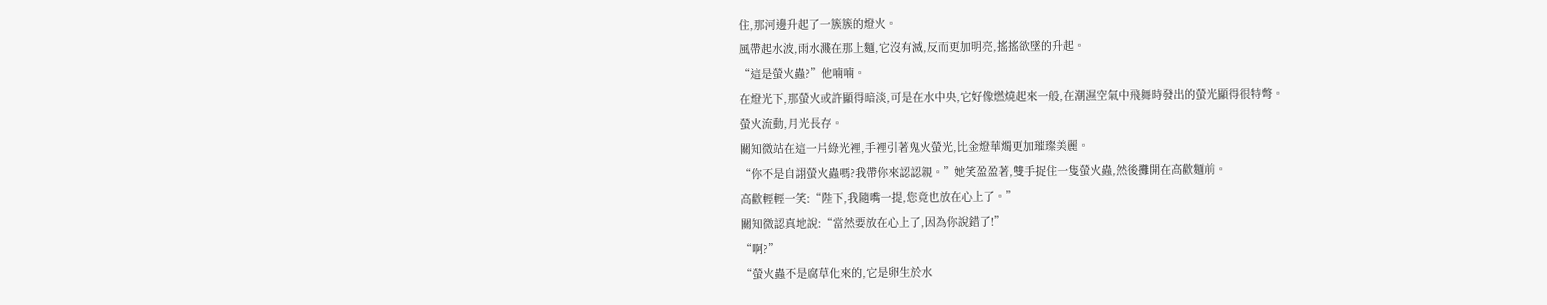住,那河邊升起了一簇簇的燈火。
風帶起水波,雨水濺在那上麵,它沒有滅,反而更加明亮,搖搖欲墜的升起。
“這是螢火蟲?”他喃喃。
在燈光下,那螢火或許顯得暗淡,可是在水中央,它好像燃燒起來一般,在潮濕空氣中飛舞時發出的螢光顯得很特彆。
螢火流動,月光長存。
關知微站在這一片綠光裡,手裡引著鬼火螢光,比金燈華燭更加璀璨美麗。
“你不是自詡螢火蟲嗎?我帶你來認認親。”她笑盈盈著,雙手捉住一隻螢火蟲,然後攤開在高歡麵前。
高歡輕輕一笑:“陛下,我隨嘴一提,您竟也放在心上了。”
關知微認真地說:“當然要放在心上了,因為你說錯了!”
“啊?”
“螢火蟲不是腐草化來的,它是卵生於水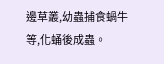邊草叢,幼蟲捕食蝸牛等,化蛹後成蟲。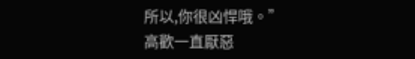所以,你很凶悍哦。”
高歡一直厭惡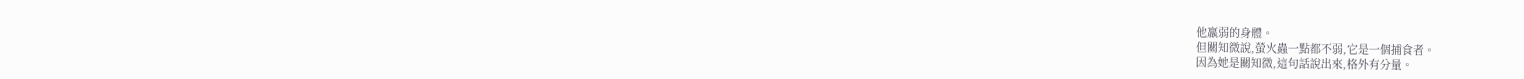他羸弱的身體。
但關知微說,螢火蟲一點都不弱,它是一個捕食者。
因為她是關知微,這句話說出來,格外有分量。